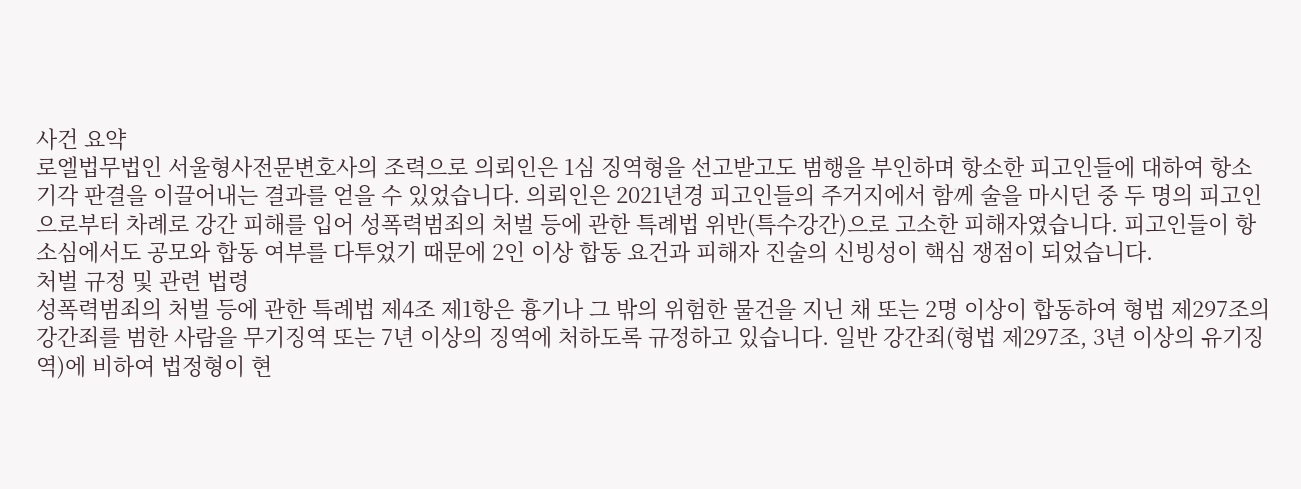사건 요약
로엘법무법인 서울형사전문변호사의 조력으로 의뢰인은 1심 징역형을 선고받고도 범행을 부인하며 항소한 피고인들에 대하여 항소기각 판결을 이끌어내는 결과를 얻을 수 있었습니다. 의뢰인은 2021년경 피고인들의 주거지에서 함께 술을 마시던 중 두 명의 피고인으로부터 차례로 강간 피해를 입어 성폭력범죄의 처벌 등에 관한 특례법 위반(특수강간)으로 고소한 피해자였습니다. 피고인들이 항소심에서도 공모와 합동 여부를 다투었기 때문에 2인 이상 합동 요건과 피해자 진술의 신빙성이 핵심 쟁점이 되었습니다.
처벌 규정 및 관련 법령
성폭력범죄의 처벌 등에 관한 특례법 제4조 제1항은 흉기나 그 밖의 위험한 물건을 지닌 채 또는 2명 이상이 합동하여 형법 제297조의 강간죄를 범한 사람을 무기징역 또는 7년 이상의 징역에 처하도록 규정하고 있습니다. 일반 강간죄(형법 제297조, 3년 이상의 유기징역)에 비하여 법정형이 현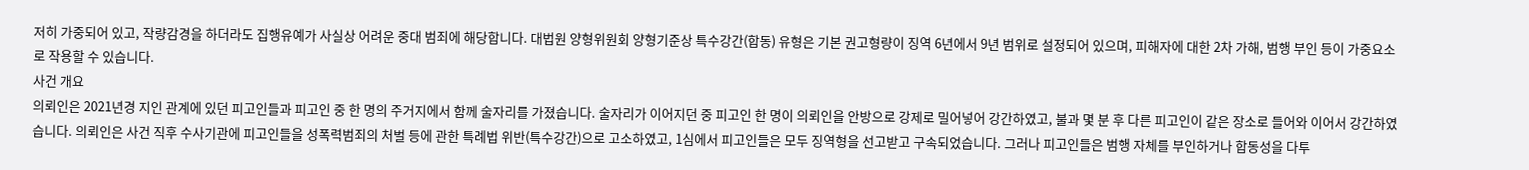저히 가중되어 있고, 작량감경을 하더라도 집행유예가 사실상 어려운 중대 범죄에 해당합니다. 대법원 양형위원회 양형기준상 특수강간(합동) 유형은 기본 권고형량이 징역 6년에서 9년 범위로 설정되어 있으며, 피해자에 대한 2차 가해, 범행 부인 등이 가중요소로 작용할 수 있습니다.
사건 개요
의뢰인은 2021년경 지인 관계에 있던 피고인들과 피고인 중 한 명의 주거지에서 함께 술자리를 가졌습니다. 술자리가 이어지던 중 피고인 한 명이 의뢰인을 안방으로 강제로 밀어넣어 강간하였고, 불과 몇 분 후 다른 피고인이 같은 장소로 들어와 이어서 강간하였습니다. 의뢰인은 사건 직후 수사기관에 피고인들을 성폭력범죄의 처벌 등에 관한 특례법 위반(특수강간)으로 고소하였고, 1심에서 피고인들은 모두 징역형을 선고받고 구속되었습니다. 그러나 피고인들은 범행 자체를 부인하거나 합동성을 다투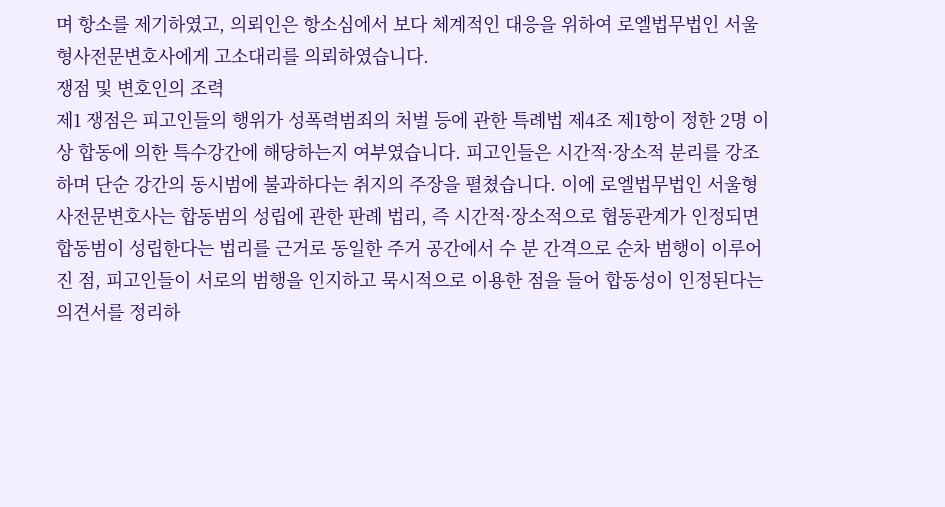며 항소를 제기하였고, 의뢰인은 항소심에서 보다 체계적인 대응을 위하여 로엘법무법인 서울형사전문변호사에게 고소대리를 의뢰하였습니다.
쟁점 및 변호인의 조력
제1 쟁점은 피고인들의 행위가 성폭력범죄의 처벌 등에 관한 특례법 제4조 제1항이 정한 2명 이상 합동에 의한 특수강간에 해당하는지 여부였습니다. 피고인들은 시간적·장소적 분리를 강조하며 단순 강간의 동시범에 불과하다는 취지의 주장을 펼쳤습니다. 이에 로엘법무법인 서울형사전문변호사는 합동범의 성립에 관한 판례 법리, 즉 시간적·장소적으로 협동관계가 인정되면 합동범이 성립한다는 법리를 근거로 동일한 주거 공간에서 수 분 간격으로 순차 범행이 이루어진 점, 피고인들이 서로의 범행을 인지하고 묵시적으로 이용한 점을 들어 합동성이 인정된다는 의견서를 정리하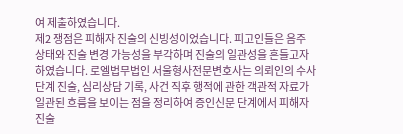여 제출하였습니다.
제2 쟁점은 피해자 진술의 신빙성이었습니다. 피고인들은 음주 상태와 진술 변경 가능성을 부각하며 진술의 일관성을 흔들고자 하였습니다. 로엘법무법인 서울형사전문변호사는 의뢰인의 수사단계 진술, 심리상담 기록, 사건 직후 행적에 관한 객관적 자료가 일관된 흐름을 보이는 점을 정리하여 증인신문 단계에서 피해자 진술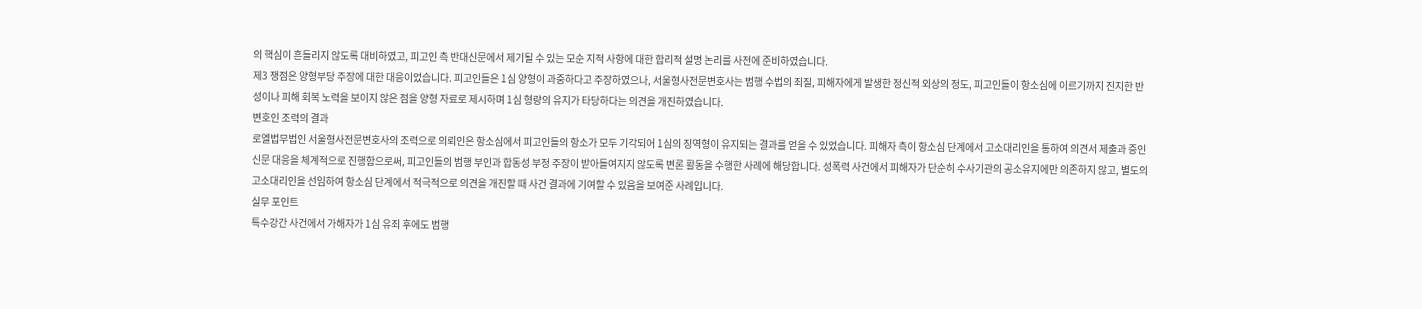의 핵심이 흔들리지 않도록 대비하였고, 피고인 측 반대신문에서 제기될 수 있는 모순 지적 사항에 대한 합리적 설명 논리를 사전에 준비하였습니다.
제3 쟁점은 양형부당 주장에 대한 대응이었습니다. 피고인들은 1심 양형이 과중하다고 주장하였으나, 서울형사전문변호사는 범행 수법의 죄질, 피해자에게 발생한 정신적 외상의 정도, 피고인들이 항소심에 이르기까지 진지한 반성이나 피해 회복 노력을 보이지 않은 점을 양형 자료로 제시하며 1심 형량의 유지가 타당하다는 의견을 개진하였습니다.
변호인 조력의 결과
로엘법무법인 서울형사전문변호사의 조력으로 의뢰인은 항소심에서 피고인들의 항소가 모두 기각되어 1심의 징역형이 유지되는 결과를 얻을 수 있었습니다. 피해자 측이 항소심 단계에서 고소대리인을 통하여 의견서 제출과 증인신문 대응을 체계적으로 진행함으로써, 피고인들의 범행 부인과 합동성 부정 주장이 받아들여지지 않도록 변론 활동을 수행한 사례에 해당합니다. 성폭력 사건에서 피해자가 단순히 수사기관의 공소유지에만 의존하지 않고, 별도의 고소대리인을 선임하여 항소심 단계에서 적극적으로 의견을 개진할 때 사건 결과에 기여할 수 있음을 보여준 사례입니다.
실무 포인트
특수강간 사건에서 가해자가 1심 유죄 후에도 범행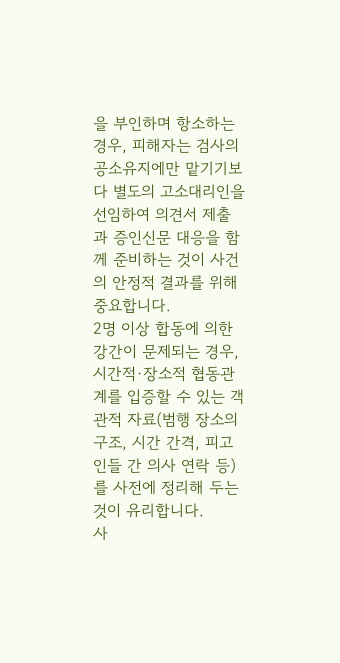을 부인하며 항소하는 경우, 피해자는 검사의 공소유지에만 맡기기보다 별도의 고소대리인을 선임하여 의견서 제출과 증인신문 대응을 함께 준비하는 것이 사건의 안정적 결과를 위해 중요합니다.
2명 이상 합동에 의한 강간이 문제되는 경우, 시간적·장소적 협동관계를 입증할 수 있는 객관적 자료(범행 장소의 구조, 시간 간격, 피고인들 간 의사 연락 등)를 사전에 정리해 두는 것이 유리합니다.
사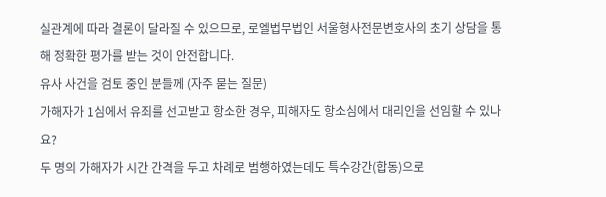실관계에 따라 결론이 달라질 수 있으므로, 로엘법무법인 서울형사전문변호사의 초기 상담을 통해 정확한 평가를 받는 것이 안전합니다.
유사 사건을 검토 중인 분들께 (자주 묻는 질문)
가해자가 1심에서 유죄를 선고받고 항소한 경우, 피해자도 항소심에서 대리인을 선임할 수 있나요?
두 명의 가해자가 시간 간격을 두고 차례로 범행하였는데도 특수강간(합동)으로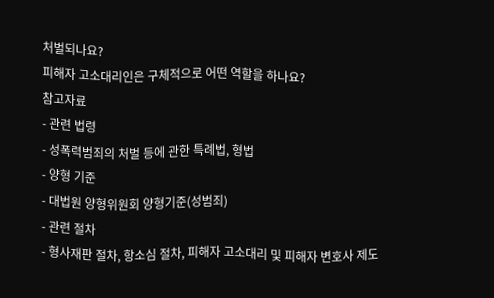처벌되나요?
피해자 고소대리인은 구체적으로 어떤 역할을 하나요?
참고자료
- 관련 법령
- 성폭력범죄의 처벌 등에 관한 특례법, 형법
- 양형 기준
- 대법원 양형위원회 양형기준(성범죄)
- 관련 절차
- 형사재판 절차, 항소심 절차, 피해자 고소대리 및 피해자 변호사 제도